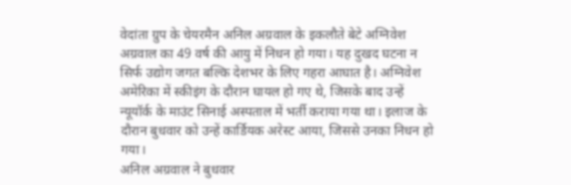वेदांता ग्रुप के चेयरमैन अनिल अग्रवाल के इकलौते बेटे अग्निवेश अग्रवाल का 49 वर्ष की आयु में निधन हो गया। यह दुखद घटना न सिर्फ उद्योग जगत बल्कि देशभर के लिए गहरा आघात है। अग्निवेश अमेरिका में स्कीइंग के दौरान घायल हो गए थे, जिसके बाद उन्हें न्यूयॉर्क के माउंट सिनाई अस्पताल में भर्ती कराया गया था। इलाज के दौरान बुधवार को उन्हें कार्डियक अरेस्ट आया, जिससे उनका निधन हो गया।
अनिल अग्रवाल ने बुधवार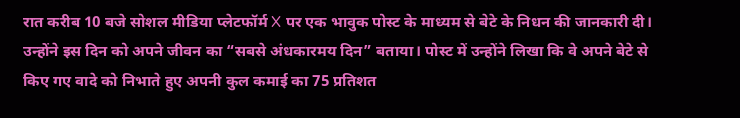रात करीब 10 बजे सोशल मीडिया प्लेटफॉर्म X पर एक भावुक पोस्ट के माध्यम से बेटे के निधन की जानकारी दी। उन्होंने इस दिन को अपने जीवन का “सबसे अंधकारमय दिन” बताया। पोस्ट में उन्होंने लिखा कि वे अपने बेटे से किए गए वादे को निभाते हुए अपनी कुल कमाई का 75 प्रतिशत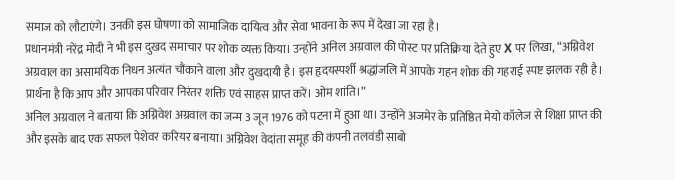समाज को लौटाएंगे। उनकी इस घोषणा को सामाजिक दायित्व और सेवा भावना के रूप में देखा जा रहा है।
प्रधानमंत्री नरेंद्र मोदी ने भी इस दुखद समाचार पर शोक व्यक्त किया। उन्होंने अनिल अग्रवाल की पोस्ट पर प्रतिक्रिया देते हुए X पर लिखा, “अग्निवेश अग्रवाल का असामयिक निधन अत्यंत चौंकाने वाला और दुखदायी है। इस हृदयस्पर्शी श्रद्धांजलि में आपके गहन शोक की गहराई स्पष्ट झलक रही है। प्रार्थना है कि आप और आपका परिवार निरंतर शक्ति एवं साहस प्राप्त करें। ओम शांति।”
अनिल अग्रवाल ने बताया कि अग्निवेश अग्रवाल का जन्म 3 जून 1976 को पटना में हुआ था। उन्होंने अजमेर के प्रतिष्ठित मेयो कॉलेज से शिक्षा प्राप्त की और इसके बाद एक सफल पेशेवर करियर बनाया। अग्निवेश वेदांता समूह की कंपनी तलवंडी साबो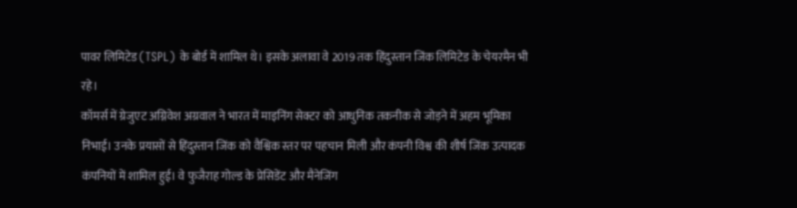पावर लिमिटेड (TSPL) के बोर्ड में शामिल थे। इसके अलावा वे 2019 तक हिंदुस्तान जिंक लिमिटेड के चेयरमैन भी रहे।
कॉमर्स में ग्रेजुएट अग्निवेश अग्रवाल ने भारत में माइनिंग सेक्टर को आधुनिक तकनीक से जोड़ने में अहम भूमिका निभाई। उनके प्रयासों से हिंदुस्तान जिंक को वैश्विक स्तर पर पहचान मिली और कंपनी विश्व की शीर्ष जिंक उत्पादक कंपनियों में शामिल हुई। वे फुजैराह गोल्ड के प्रेसिडेंट और मैनेजिंग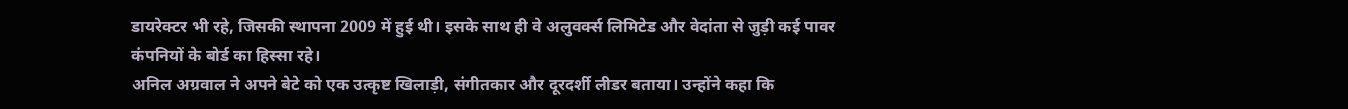डायरेक्टर भी रहे, जिसकी स्थापना 2009 में हुई थी। इसके साथ ही वे अलुवर्क्स लिमिटेड और वेदांता से जुड़ी कई पावर कंपनियों के बोर्ड का हिस्सा रहे।
अनिल अग्रवाल ने अपने बेटे को एक उत्कृष्ट खिलाड़ी, संगीतकार और दूरदर्शी लीडर बताया। उन्होंने कहा कि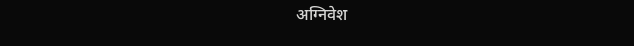अग्निवेश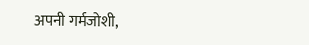अपनी गर्मजोशी,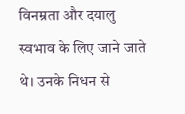विनम्रता और दयालु स्वभाव के लिए जाने जाते थे। उनके निधन से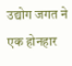उद्योग जगत ने एक होनहार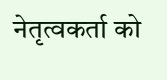नेतृत्वकर्ता को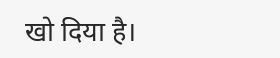खो दिया है।